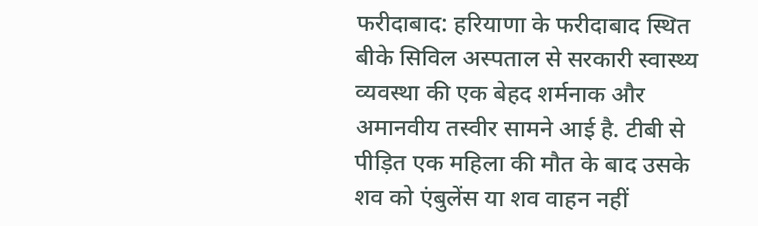फरीदाबाद: हरियाणा के फरीदाबाद स्थित बीके सिविल अस्पताल से सरकारी स्वास्थ्य व्यवस्था की एक बेहद शर्मनाक और अमानवीय तस्वीर सामने आई है. टीबी से पीड़ित एक महिला की मौत के बाद उसके शव को एंबुलेंस या शव वाहन नहीं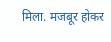मिला. मजबूर होकर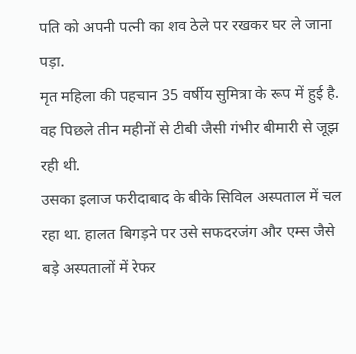पति को अपनी पत्नी का शव ठेले पर रखकर घर ले जाना पड़ा.
मृत महिला की पहचान 35 वर्षीय सुमित्रा के रूप में हुई है. वह पिछले तीन महीनों से टीबी जैसी गंभीर बीमारी से जूझ रही थी.
उसका इलाज फरीदाबाद के बीके सिविल अस्पताल में चल रहा था. हालत बिगड़ने पर उसे सफदरजंग और एम्स जैसे बड़े अस्पतालों में रेफर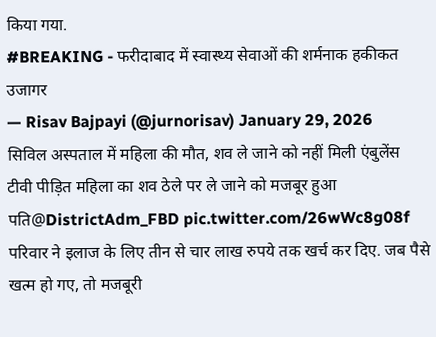किया गया.
#BREAKING - फरीदाबाद में स्वास्थ्य सेवाओं की शर्मनाक हकीकत उजागर
— Risav Bajpayi (@jurnorisav) January 29, 2026
सिविल अस्पताल में महिला की मौत, शव ले जाने को नहीं मिली एंबुलेंस
टीवी पीड़ित महिला का शव ठेले पर ले जाने को मजबूर हुआ पति@DistrictAdm_FBD pic.twitter.com/26wWc8g08f
परिवार ने इलाज के लिए तीन से चार लाख रुपये तक खर्च कर दिए. जब पैसे खत्म हो गए, तो मजबूरी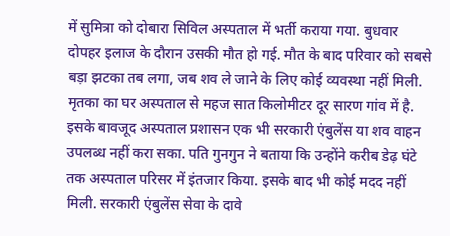में सुमित्रा को दोबारा सिविल अस्पताल में भर्ती कराया गया. बुधवार दोपहर इलाज के दौरान उसकी मौत हो गई. मौत के बाद परिवार को सबसे बड़ा झटका तब लगा, जब शव ले जाने के लिए कोई व्यवस्था नहीं मिली.
मृतका का घर अस्पताल से महज सात किलोमीटर दूर सारण गांव में है. इसके बावजूद अस्पताल प्रशासन एक भी सरकारी एंबुलेंस या शव वाहन उपलब्ध नहीं करा सका. पति गुनगुन ने बताया कि उन्होंने करीब डेढ़ घंटे तक अस्पताल परिसर में इंतजार किया. इसके बाद भी कोई मदद नहीं मिली. सरकारी एंबुलेंस सेवा के दावे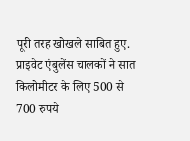पूरी तरह खोखले साबित हुए. प्राइवेट एंबुलेंस चालकों ने सात किलोमीटर के लिए 500 से 700 रुपये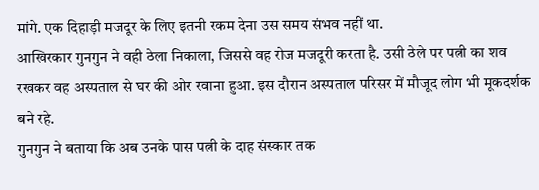मांगे. एक दिहाड़ी मजदूर के लिए इतनी रकम देना उस समय संभव नहीं था.
आखिरकार गुनगुन ने वही ठेला निकाला, जिससे वह रोज मजदूरी करता है. उसी ठेले पर पत्नी का शव रखकर वह अस्पताल से घर की ओर रवाना हुआ. इस दौरान अस्पताल परिसर में मौजूद लोग भी मूकदर्शक बने रहे.
गुनगुन ने बताया कि अब उनके पास पत्नी के दाह संस्कार तक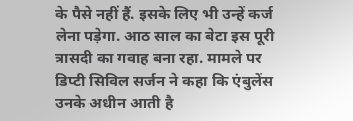के पैसे नहीं हैं. इसके लिए भी उन्हें कर्ज लेना पड़ेगा. आठ साल का बेटा इस पूरी त्रासदी का गवाह बना रहा. मामले पर डिप्टी सिविल सर्जन ने कहा कि एंबुलेंस उनके अधीन आती है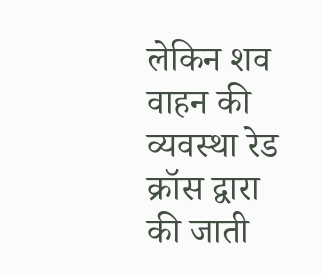लेकिन शव वाहन की व्यवस्था रेड क्रॉस द्वारा की जाती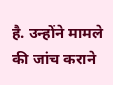है. उन्होंने मामले की जांच कराने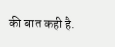की बात कही है.